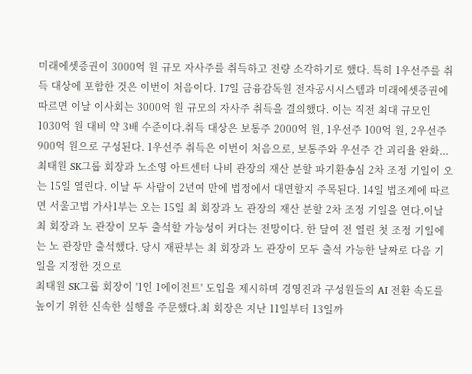미래에셋증권이 3000억 원 규모 자사주를 취득하고 전량 소각하기로 했다. 특히 1우선주를 취득 대상에 포함한 것은 이번이 처음이다. 17일 금융감독원 전자공시시스템과 미래에셋증권에 따르면 이날 이사회는 3000억 원 규모의 자사주 취득을 결의했다. 이는 직전 최대 규모인 1030억 원 대비 약 3배 수준이다.취득 대상은 보통주 2000억 원, 1우선주 100억 원, 2우선주 900억 원으로 구성된다. 1우선주 취득은 이번이 처음으로, 보통주와 우선주 간 괴리율 완화...
최태원 SK그룹 회장과 노소영 아트센터 나비 관장의 재산 분할 파기환송심 2차 조정 기일이 오는 15일 열린다. 이날 두 사람이 2년여 만에 법정에서 대면할지 주목된다. 14일 법조계에 따르면 서울고법 가사1부는 오는 15일 최 회장과 노 관장의 재산 분할 2차 조정 기일을 연다.이날 최 회장과 노 관장이 모두 출석할 가능성이 커다는 전망이다. 한 달여 전 열린 첫 조정 기일에는 노 관장만 출석했다. 당시 재판부는 최 회장과 노 관장이 모두 출석 가능한 날짜로 다음 기일을 지정한 것으로
최태원 SK그룹 회장이 '1인 1에이전트' 도입을 제시하며 경영진과 구성원들의 AI 전환 속도를 높이기 위한 신속한 실행을 주문했다.최 회장은 지난 11일부터 13일까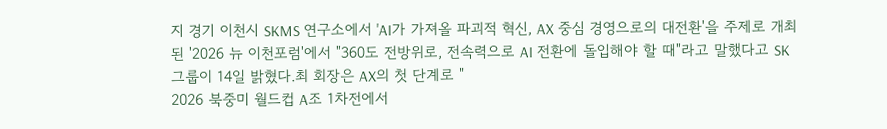지 경기 이천시 SKMS 연구소에서 'AI가 가져올 파괴적 혁신, AX 중심 경영으로의 대전환'을 주제로 개최된 '2026 뉴 이천포럼'에서 "360도 전방위로, 전속력으로 AI 전환에 돌입해야 할 때"라고 말했다고 SK그룹이 14일 밝혔다.최 회장은 AX의 첫 단계로 "
2026 북중미 월드컵 A조 1차전에서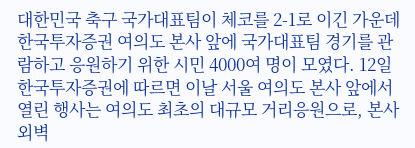대한민국 축구 국가대표팀이 체코를 2-1로 이긴 가운데 한국투자증권 여의도 본사 앞에 국가대표팀 경기를 관람하고 응원하기 위한 시민 4000여 명이 모였다. 12일 한국투자증권에 따르면 이날 서울 여의도 본사 앞에서 열린 행사는 여의도 최초의 대규모 거리응원으로, 본사 외벽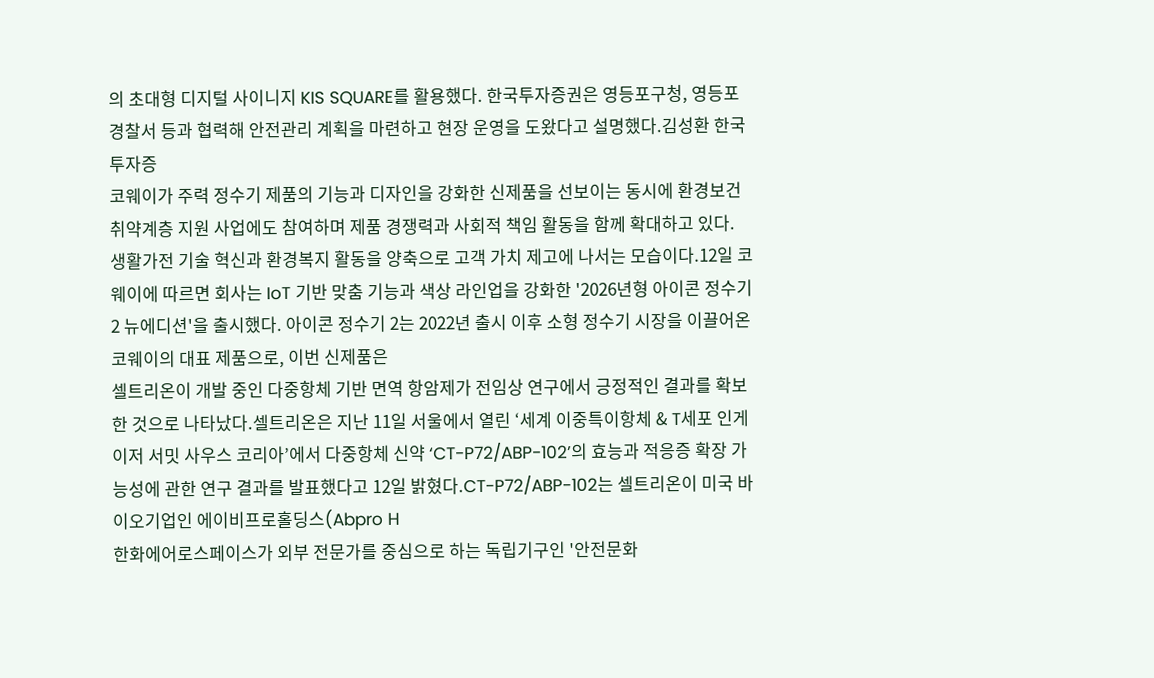의 초대형 디지털 사이니지 KIS SQUARE를 활용했다. 한국투자증권은 영등포구청, 영등포경찰서 등과 협력해 안전관리 계획을 마련하고 현장 운영을 도왔다고 설명했다.김성환 한국투자증
코웨이가 주력 정수기 제품의 기능과 디자인을 강화한 신제품을 선보이는 동시에 환경보건취약계층 지원 사업에도 참여하며 제품 경쟁력과 사회적 책임 활동을 함께 확대하고 있다. 생활가전 기술 혁신과 환경복지 활동을 양축으로 고객 가치 제고에 나서는 모습이다.12일 코웨이에 따르면 회사는 IoT 기반 맞춤 기능과 색상 라인업을 강화한 '2026년형 아이콘 정수기 2 뉴에디션'을 출시했다. 아이콘 정수기 2는 2022년 출시 이후 소형 정수기 시장을 이끌어온 코웨이의 대표 제품으로, 이번 신제품은
셀트리온이 개발 중인 다중항체 기반 면역 항암제가 전임상 연구에서 긍정적인 결과를 확보한 것으로 나타났다.셀트리온은 지난 11일 서울에서 열린 ‘세계 이중특이항체 & T세포 인게이저 서밋 사우스 코리아’에서 다중항체 신약 ‘CT-P72/ABP-102’의 효능과 적응증 확장 가능성에 관한 연구 결과를 발표했다고 12일 밝혔다.CT-P72/ABP-102는 셀트리온이 미국 바이오기업인 에이비프로홀딩스(Abpro H
한화에어로스페이스가 외부 전문가를 중심으로 하는 독립기구인 '안전문화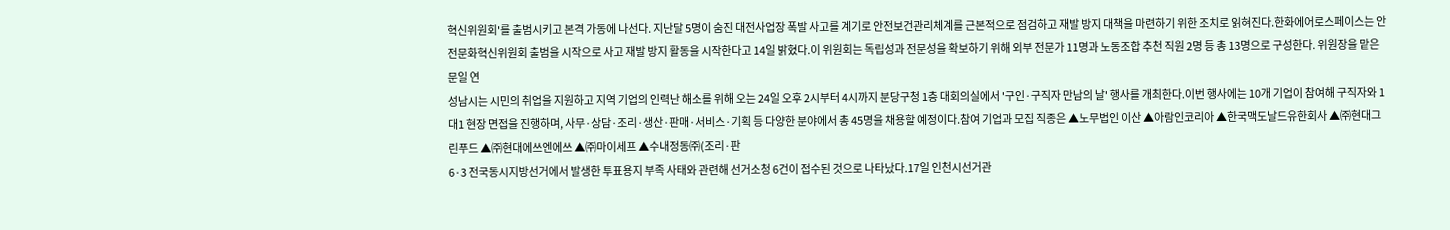혁신위원회'를 출범시키고 본격 가동에 나선다. 지난달 5명이 숨진 대전사업장 폭발 사고를 계기로 안전보건관리체계를 근본적으로 점검하고 재발 방지 대책을 마련하기 위한 조치로 읽혀진다.한화에어로스페이스는 안전문화혁신위원회 출범을 시작으로 사고 재발 방지 활동을 시작한다고 14일 밝혔다.이 위원회는 독립성과 전문성을 확보하기 위해 외부 전문가 11명과 노동조합 추천 직원 2명 등 총 13명으로 구성한다. 위원장을 맡은 문일 연
성남시는 시민의 취업을 지원하고 지역 기업의 인력난 해소를 위해 오는 24일 오후 2시부터 4시까지 분당구청 1층 대회의실에서 '구인·구직자 만남의 날' 행사를 개최한다.이번 행사에는 10개 기업이 참여해 구직자와 1대1 현장 면접을 진행하며, 사무·상담·조리·생산·판매·서비스·기획 등 다양한 분야에서 총 45명을 채용할 예정이다.참여 기업과 모집 직종은 ▲노무법인 이산 ▲아람인코리아 ▲한국맥도날드유한회사 ▲㈜현대그린푸드 ▲㈜현대에쓰엔에쓰 ▲㈜마이세프 ▲수내정동㈜(조리·판
6·3 전국동시지방선거에서 발생한 투표용지 부족 사태와 관련해 선거소청 6건이 접수된 것으로 나타났다.17일 인천시선거관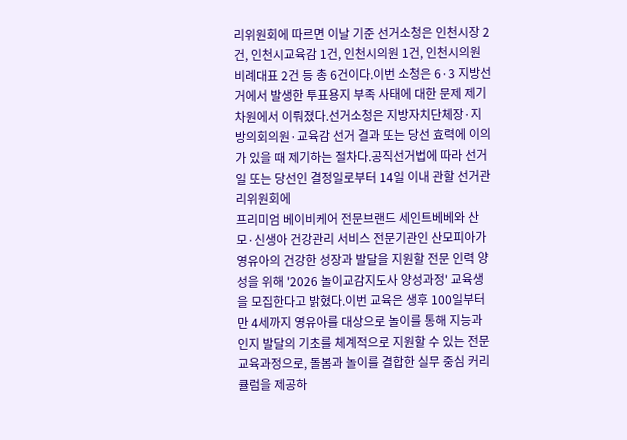리위원회에 따르면 이날 기준 선거소청은 인천시장 2건, 인천시교육감 1건, 인천시의원 1건, 인천시의원 비례대표 2건 등 총 6건이다.이번 소청은 6·3 지방선거에서 발생한 투표용지 부족 사태에 대한 문제 제기 차원에서 이뤄졌다.선거소청은 지방자치단체장·지방의회의원·교육감 선거 결과 또는 당선 효력에 이의가 있을 때 제기하는 절차다.공직선거법에 따라 선거일 또는 당선인 결정일로부터 14일 이내 관할 선거관리위원회에
프리미엄 베이비케어 전문브랜드 세인트베베와 산모·신생아 건강관리 서비스 전문기관인 산모피아가 영유아의 건강한 성장과 발달을 지원할 전문 인력 양성을 위해 '2026 놀이교감지도사 양성과정' 교육생을 모집한다고 밝혔다.이번 교육은 생후 100일부터 만 4세까지 영유아를 대상으로 놀이를 통해 지능과 인지 발달의 기초를 체계적으로 지원할 수 있는 전문 교육과정으로, 돌봄과 놀이를 결합한 실무 중심 커리큘럼을 제공하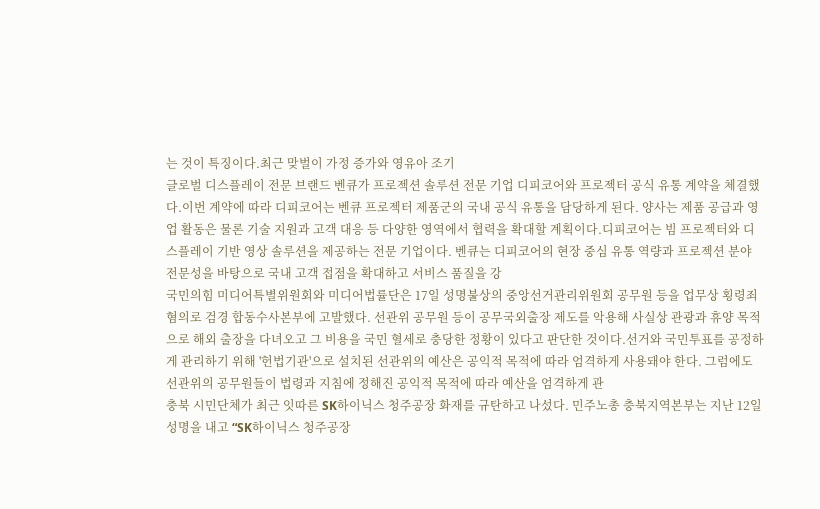는 것이 특징이다.최근 맞벌이 가정 증가와 영유아 조기
글로벌 디스플레이 전문 브랜드 벤큐가 프로젝션 솔루션 전문 기업 디피코어와 프로젝터 공식 유통 계약을 체결했다.이번 계약에 따라 디피코어는 벤큐 프로젝터 제품군의 국내 공식 유통을 담당하게 된다. 양사는 제품 공급과 영업 활동은 물론 기술 지원과 고객 대응 등 다양한 영역에서 협력을 확대할 계획이다.디피코어는 빔 프로젝터와 디스플레이 기반 영상 솔루션을 제공하는 전문 기업이다. 벤큐는 디피코어의 현장 중심 유통 역량과 프로젝션 분야 전문성을 바탕으로 국내 고객 접점을 확대하고 서비스 품질을 강
국민의힘 미디어특별위원회와 미디어법률단은 17일 성명불상의 중앙선거관리위원회 공무원 등을 업무상 횡령죄 혐의로 검경 합동수사본부에 고발했다. 선관위 공무원 등이 공무국외출장 제도를 악용해 사실상 관광과 휴양 목적으로 해외 출장을 다녀오고 그 비용을 국민 혈세로 충당한 정황이 있다고 판단한 것이다.선거와 국민투표를 공정하게 관리하기 위해 '헌법기관'으로 설치된 선관위의 예산은 공익적 목적에 따라 엄격하게 사용돼야 한다. 그럼에도 선관위의 공무원들이 법령과 지침에 정해진 공익적 목적에 따라 예산을 엄격하게 관
충북 시민단체가 최근 잇따른 SK하이닉스 청주공장 화재를 규탄하고 나섰다. 민주노총 충북지역본부는 지난 12일 성명을 내고 “SK하이닉스 청주공장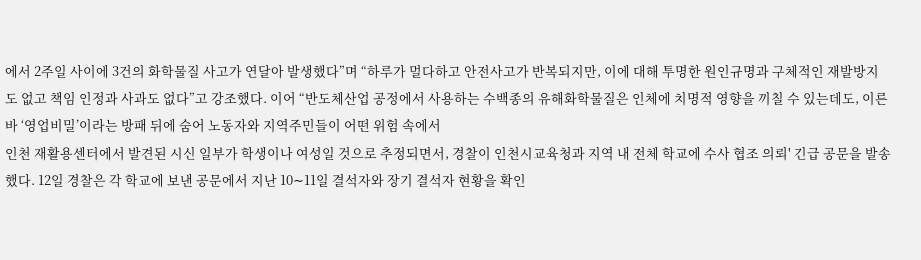에서 2주일 사이에 3건의 화학물질 사고가 연달아 발생했다”며 “하루가 멀다하고 안전사고가 반복되지만, 이에 대해 투명한 원인규명과 구체적인 재발방지도 없고 책임 인정과 사과도 없다”고 강조했다. 이어 “반도체산업 공정에서 사용하는 수백종의 유해화학물질은 인체에 치명적 영향을 끼칠 수 있는데도, 이른바 ‘영업비밀’이라는 방패 뒤에 숨어 노동자와 지역주민들이 어떤 위험 속에서
인천 재활용센터에서 발견된 시신 일부가 학생이나 여성일 것으로 추정되면서, 경찰이 인천시교육청과 지역 내 전체 학교에 수사 협조 의뢰' 긴급 공문을 발송했다. 12일 경찰은 각 학교에 보낸 공문에서 지난 10∼11일 결석자와 장기 결석자 현황을 확인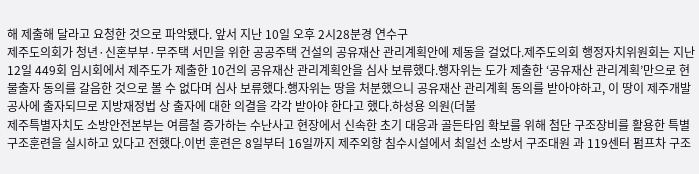해 제출해 달라고 요청한 것으로 파악됐다. 앞서 지난 10일 오후 2시28분경 연수구
제주도의회가 청년·신혼부부·무주택 서민을 위한 공공주택 건설의 공유재산 관리계획안에 제동을 걸었다.제주도의회 행정자치위원회는 지난 12일 449회 임시회에서 제주도가 제출한 10건의 공유재산 관리계획안을 심사 보류했다.행자위는 도가 제출한 ‘공유재산 관리계획’만으로 현물출자 동의를 갈음한 것으로 볼 수 없다며 심사 보류했다.행자위는 땅을 처분했으니 공유재산 관리계획 동의를 받아야하고, 이 땅이 제주개발공사에 출자되므로 지방재정법 상 출자에 대한 의결을 각각 받아야 한다고 했다.하성용 의원(더불
제주특별자치도 소방안전본부는 여름철 증가하는 수난사고 현장에서 신속한 초기 대응과 골든타임 확보를 위해 첨단 구조장비를 활용한 특별구조훈련을 실시하고 있다고 전했다.이번 훈련은 8일부터 16일까지 제주외항 침수시설에서 최일선 소방서 구조대원 과 119센터 펌프차 구조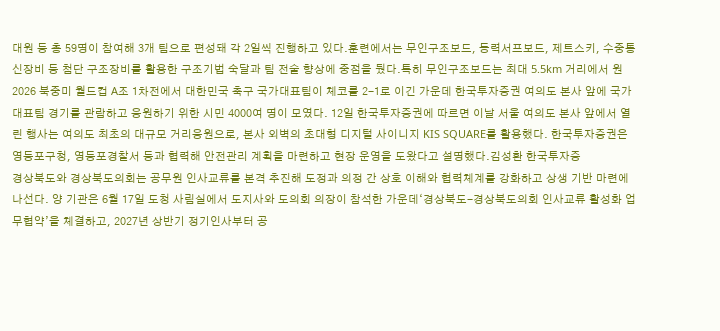대원 등 총 59명이 참여해 3개 팀으로 편성돼 각 2일씩 진행하고 있다.훈련에서는 무인구조보드, 동력서프보드, 제트스키, 수중통신장비 등 첨단 구조장비를 활용한 구조기법 숙달과 팀 전술 향상에 중점을 뒀다.특히 무인구조보드는 최대 5.5km 거리에서 원
2026 북중미 월드컵 A조 1차전에서 대한민국 축구 국가대표팀이 체코를 2-1로 이긴 가운데 한국투자증권 여의도 본사 앞에 국가대표팀 경기를 관람하고 응원하기 위한 시민 4000여 명이 모였다. 12일 한국투자증권에 따르면 이날 서울 여의도 본사 앞에서 열린 행사는 여의도 최초의 대규모 거리응원으로, 본사 외벽의 초대형 디지털 사이니지 KIS SQUARE를 활용했다. 한국투자증권은 영등포구청, 영등포경찰서 등과 협력해 안전관리 계획을 마련하고 현장 운영을 도왔다고 설명했다.김성환 한국투자증
경상북도와 경상북도의회는 공무원 인사교류를 본격 추진해 도정과 의정 간 상호 이해와 협력체계를 강화하고 상생 기반 마련에 나선다. 양 기관은 6월 17일 도청 사림실에서 도지사와 도의회 의장이 참석한 가운데‘경상북도-경상북도의회 인사교류 활성화 업무협약’을 체결하고, 2027년 상반기 정기인사부터 공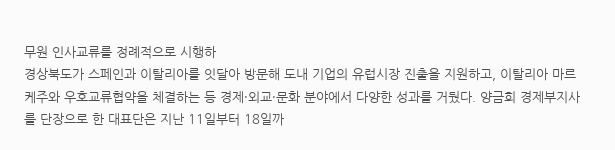무원 인사교류를 정례적으로 시행하
경상북도가 스페인과 이탈리아를 잇달아 방문해 도내 기업의 유럽시장 진출을 지원하고, 이탈리아 마르케주와 우호교류협약을 체결하는 등 경제·외교·문화 분야에서 다양한 성과를 거뒀다. 양금희 경제부지사를 단장으로 한 대표단은 지난 11일부터 18일까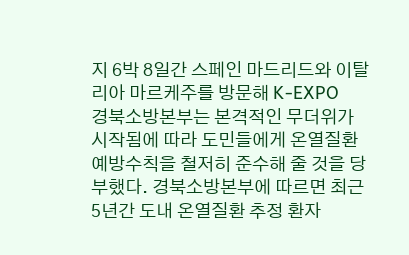지 6박 8일간 스페인 마드리드와 이탈리아 마르케주를 방문해 K-EXPO
경북소방본부는 본격적인 무더위가 시작됨에 따라 도민들에게 온열질환 예방수칙을 철저히 준수해 줄 것을 당부했다. 경북소방본부에 따르면 최근 5년간 도내 온열질환 추정 환자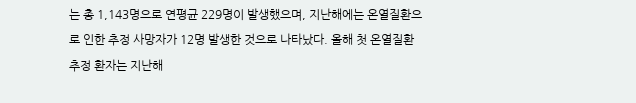는 총 1,143명으로 연평균 229명이 발생했으며, 지난해에는 온열질환으로 인한 추정 사망자가 12명 발생한 것으로 나타났다. 올해 첫 온열질환 추정 환자는 지난해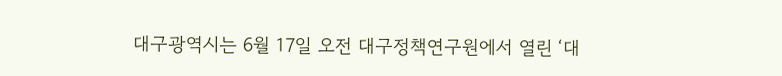대구광역시는 6월 17일 오전 대구정책연구원에서 열린 ‘대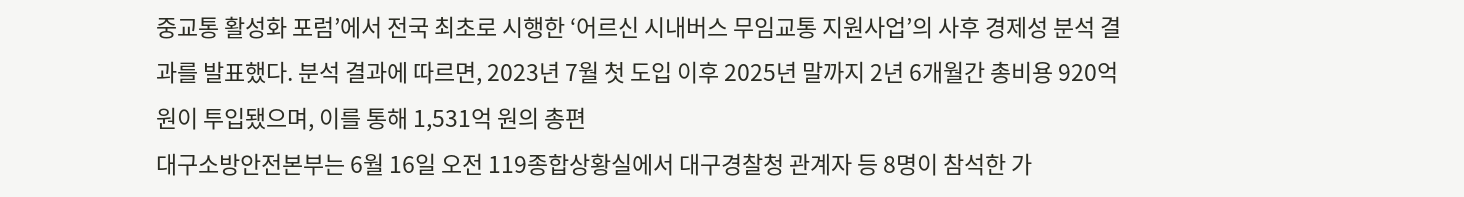중교통 활성화 포럼’에서 전국 최초로 시행한 ‘어르신 시내버스 무임교통 지원사업’의 사후 경제성 분석 결과를 발표했다. 분석 결과에 따르면, 2023년 7월 첫 도입 이후 2025년 말까지 2년 6개월간 총비용 920억 원이 투입됐으며, 이를 통해 1,531억 원의 총편
대구소방안전본부는 6월 16일 오전 119종합상황실에서 대구경찰청 관계자 등 8명이 참석한 가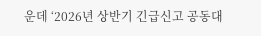운데 ‘2026년 상반기 긴급신고 공동대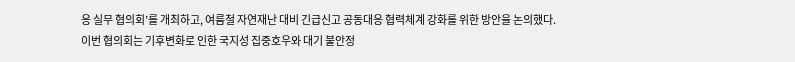응 실무 협의회’를 개최하고, 여름철 자연재난 대비 긴급신고 공동대응 협력체계 강화를 위한 방안을 논의했다. 이번 협의회는 기후변화로 인한 국지성 집중호우와 대기 불안정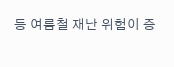등 여름철 재난 위험이 증